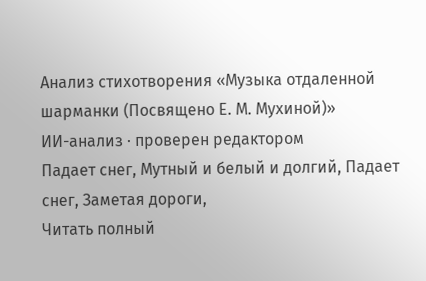Анализ стихотворения «Музыка отдаленной шарманки (Посвящено Е. М. Мухиной)»
ИИ-анализ · проверен редактором
Падает снег, Мутный и белый и долгий, Падает снег, Заметая дороги,
Читать полный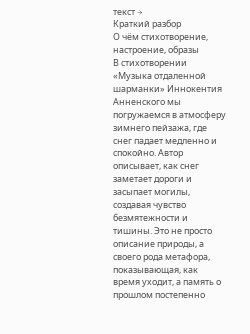текст →
Краткий разбор
О чём стихотворение, настроение, образы
В стихотворении «Музыка отдаленной шарманки» Иннокентия Анненского мы погружаемся в атмосферу зимнего пейзажа, где снег падает медленно и спокойно. Автор описывает, как снег заметает дороги и засыпает могилы, создавая чувство безмятежности и тишины. Это не просто описание природы, а своего рода метафора, показывающая, как время уходит, а память о прошлом постепенно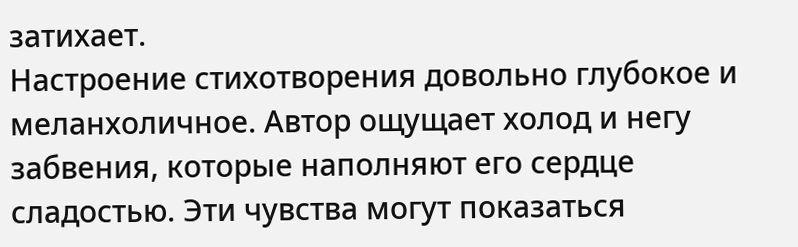затихает.
Настроение стихотворения довольно глубокое и меланхоличное. Автор ощущает холод и негу забвения, которые наполняют его сердце сладостью. Эти чувства могут показаться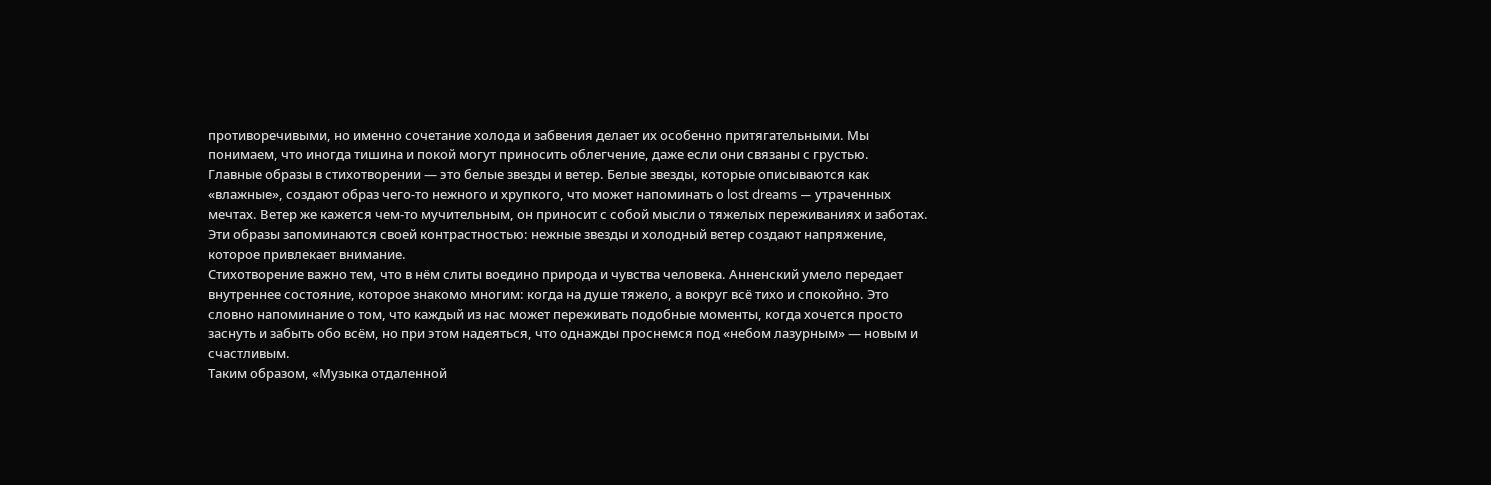противоречивыми, но именно сочетание холода и забвения делает их особенно притягательными. Мы понимаем, что иногда тишина и покой могут приносить облегчение, даже если они связаны с грустью.
Главные образы в стихотворении — это белые звезды и ветер. Белые звезды, которые описываются как «влажные», создают образ чего-то нежного и хрупкого, что может напоминать о lost dreams — утраченных мечтах. Ветер же кажется чем-то мучительным, он приносит с собой мысли о тяжелых переживаниях и заботах. Эти образы запоминаются своей контрастностью: нежные звезды и холодный ветер создают напряжение, которое привлекает внимание.
Стихотворение важно тем, что в нём слиты воедино природа и чувства человека. Анненский умело передает внутреннее состояние, которое знакомо многим: когда на душе тяжело, а вокруг всё тихо и спокойно. Это словно напоминание о том, что каждый из нас может переживать подобные моменты, когда хочется просто заснуть и забыть обо всём, но при этом надеяться, что однажды проснемся под «небом лазурным» — новым и счастливым.
Таким образом, «Музыка отдаленной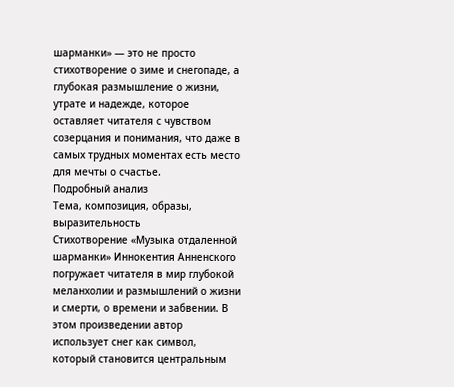шарманки» — это не просто стихотворение о зиме и снегопаде, а глубокая размышление о жизни, утрате и надежде, которое оставляет читателя с чувством созерцания и понимания, что даже в самых трудных моментах есть место для мечты о счастье.
Подробный анализ
Тема, композиция, образы, выразительность
Стихотворение «Музыка отдаленной шарманки» Иннокентия Анненского погружает читателя в мир глубокой меланхолии и размышлений о жизни и смерти, о времени и забвении. В этом произведении автор использует снег как символ, который становится центральным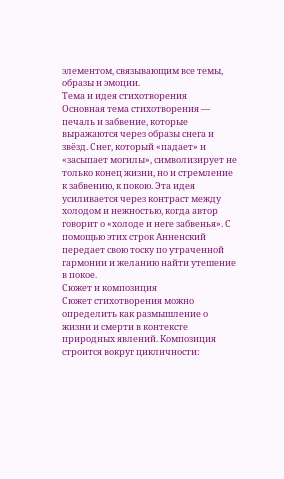элементом, связывающим все темы, образы и эмоции.
Тема и идея стихотворения
Основная тема стихотворения — печаль и забвение, которые выражаются через образы снега и звёзд. Снег, который «падает» и «засыпает могилы», символизирует не только конец жизни, но и стремление к забвению, к покою. Эта идея усиливается через контраст между холодом и нежностью, когда автор говорит о «холоде и неге забвенья». С помощью этих строк Анненский передает свою тоску по утраченной гармонии и желанию найти утешение в покое.
Сюжет и композиция
Сюжет стихотворения можно определить как размышление о жизни и смерти в контексте природных явлений. Композиция строится вокруг цикличности: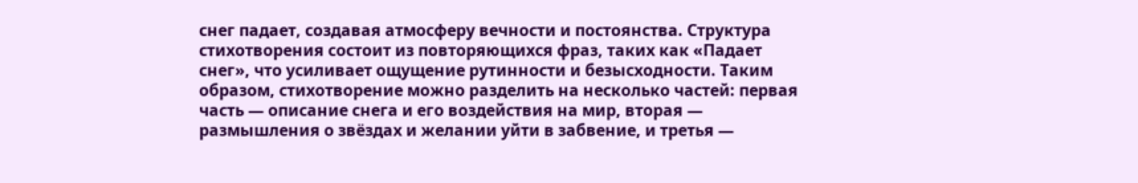снег падает, создавая атмосферу вечности и постоянства. Структура стихотворения состоит из повторяющихся фраз, таких как «Падает снег», что усиливает ощущение рутинности и безысходности. Таким образом, стихотворение можно разделить на несколько частей: первая часть — описание снега и его воздействия на мир, вторая — размышления о звёздах и желании уйти в забвение, и третья —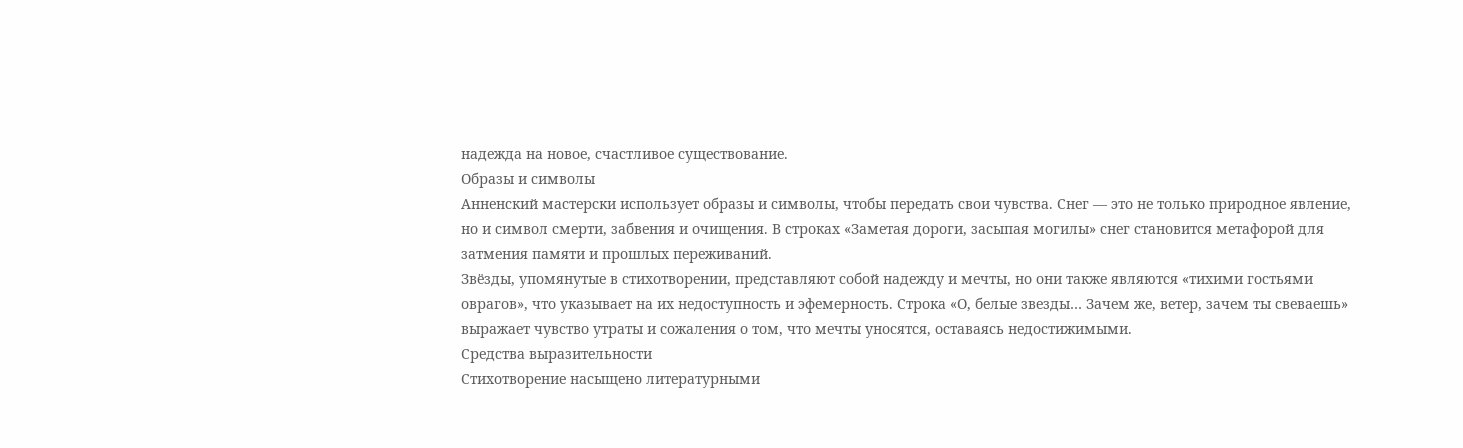надежда на новое, счастливое существование.
Образы и символы
Анненский мастерски использует образы и символы, чтобы передать свои чувства. Снег — это не только природное явление, но и символ смерти, забвения и очищения. В строках «Заметая дороги, засыпая могилы» снег становится метафорой для затмения памяти и прошлых переживаний.
Звёзды, упомянутые в стихотворении, представляют собой надежду и мечты, но они также являются «тихими гостьями оврагов», что указывает на их недоступность и эфемерность. Строка «О, белые звезды… Зачем же, ветер, зачем ты свеваешь» выражает чувство утраты и сожаления о том, что мечты уносятся, оставаясь недостижимыми.
Средства выразительности
Стихотворение насыщено литературными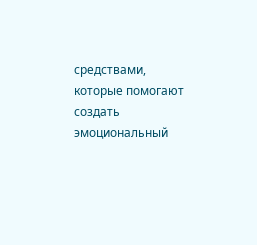средствами, которые помогают создать эмоциональный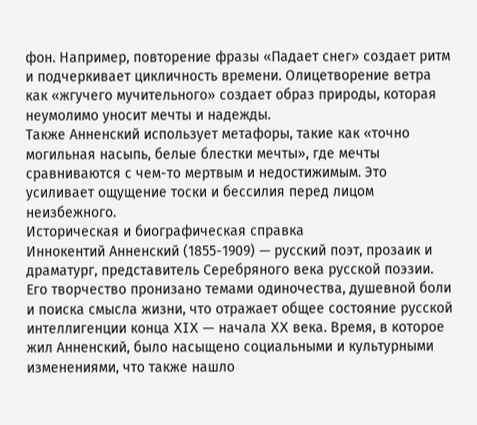фон. Например, повторение фразы «Падает снег» создает ритм и подчеркивает цикличность времени. Олицетворение ветра как «жгучего мучительного» создает образ природы, которая неумолимо уносит мечты и надежды.
Также Анненский использует метафоры, такие как «точно могильная насыпь, белые блестки мечты», где мечты сравниваются с чем-то мертвым и недостижимым. Это усиливает ощущение тоски и бессилия перед лицом неизбежного.
Историческая и биографическая справка
Иннокентий Анненский (1855-1909) — русский поэт, прозаик и драматург, представитель Серебряного века русской поэзии. Его творчество пронизано темами одиночества, душевной боли и поиска смысла жизни, что отражает общее состояние русской интеллигенции конца XIX — начала XX века. Время, в которое жил Анненский, было насыщено социальными и культурными изменениями, что также нашло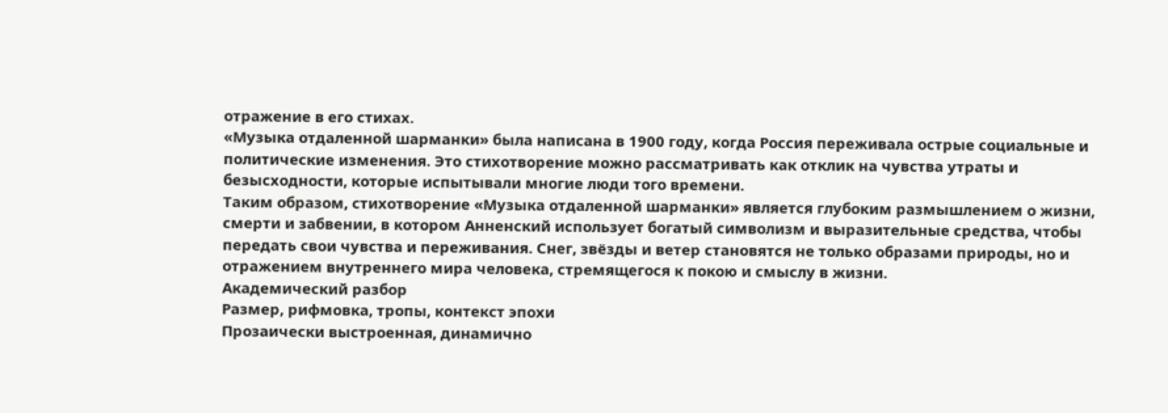отражение в его стихах.
«Музыка отдаленной шарманки» была написана в 1900 году, когда Россия переживала острые социальные и политические изменения. Это стихотворение можно рассматривать как отклик на чувства утраты и безысходности, которые испытывали многие люди того времени.
Таким образом, стихотворение «Музыка отдаленной шарманки» является глубоким размышлением о жизни, смерти и забвении, в котором Анненский использует богатый символизм и выразительные средства, чтобы передать свои чувства и переживания. Снег, звёзды и ветер становятся не только образами природы, но и отражением внутреннего мира человека, стремящегося к покою и смыслу в жизни.
Академический разбор
Размер, рифмовка, тропы, контекст эпохи
Прозаически выстроенная, динамично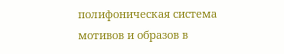полифоническая система мотивов и образов в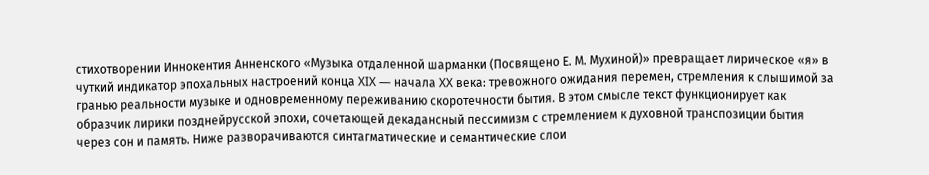стихотворении Иннокентия Анненского «Музыка отдаленной шарманки (Посвящено Е. М. Мухиной)» превращает лирическое «я» в чуткий индикатор эпохальных настроений конца XIX — начала XX века: тревожного ожидания перемен, стремления к слышимой за гранью реальности музыке и одновременному переживанию скоротечности бытия. В этом смысле текст функционирует как образчик лирики позднейрусской эпохи, сочетающей декадансный пессимизм с стремлением к духовной транспозиции бытия через сон и память. Ниже разворачиваются синтагматические и семантические слои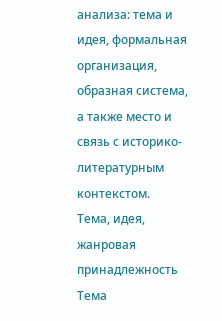анализа: тема и идея, формальная организация, образная система, а также место и связь с историко-литературным контекстом.
Тема, идея, жанровая принадлежность
Тема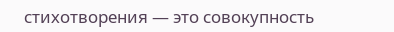стихотворения — это совокупность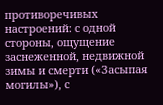противоречивых настроений: с одной стороны, ощущение заснеженной, недвижной зимы и смерти («Засыпая могилы»), с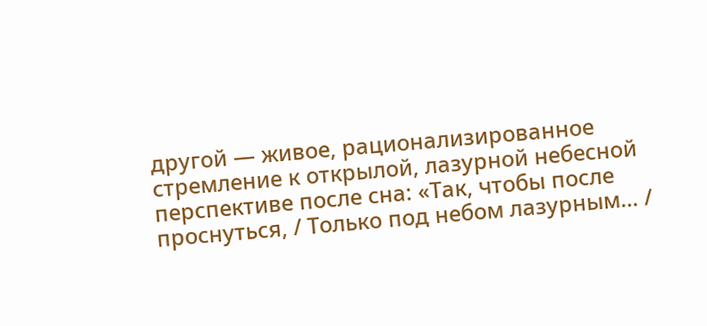другой — живое, рационализированное стремление к открылой, лазурной небесной перспективе после сна: «Так, чтобы после проснуться, / Только под небом лазурным… /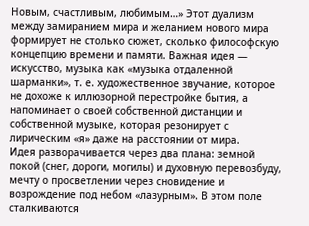Новым, счастливым, любимым…» Этот дуализм между замиранием мира и желанием нового мира формирует не столько сюжет, сколько философскую концепцию времени и памяти. Важная идея — искусство, музыка как «музыка отдаленной шарманки», т. е. художественное звучание, которое не дохоже к иллюзорной перестройке бытия, а напоминает о своей собственной дистанции и собственной музыке, которая резонирует с лирическим «я» даже на расстоянии от мира.
Идея разворачивается через два плана: земной покой (снег, дороги, могилы) и духовную перевозбуду, мечту о просветлении через сновидение и возрождение под небом «лазурным». В этом поле сталкиваются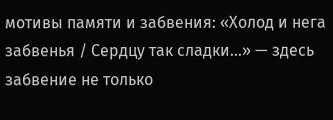мотивы памяти и забвения: «Холод и нега забвенья / Сердцу так сладки…» — здесь забвение не только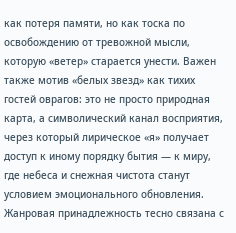как потеря памяти, но как тоска по освобождению от тревожной мысли, которую «ветер» старается унести. Важен также мотив «белых звезд» как тихих гостей оврагов: это не просто природная карта, а символический канал восприятия, через который лирическое «я» получает доступ к иному порядку бытия — к миру, где небеса и снежная чистота станут условием эмоционального обновления.
Жанровая принадлежность тесно связана с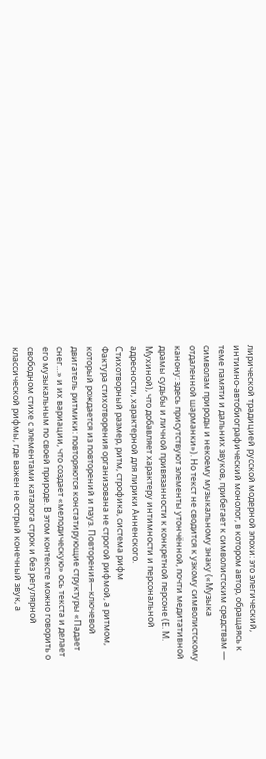лирической традицией русской модерной эпохи: это элегический, интимно-автобиографический монолог, в котором автор, обращаясь к теме памяти и дальних звуков, прибегает к символистским средствам — символам природы и некоему музыкальному знаку («Музыка отдаленной шарманки»). Но текст не сводится к узкому символистскому канону: здесь присутствуют элементы утончённой, почти медитативной драмы судьбы и личной привязанности к конкретной персоне (Е. М. Мухиной), что добавляет характеру интимности и персональной адресности, характерной для лирики Анненского.
Стихотворный размер, ритм, строфика, система рифм
Фактура стихотворения организована не строгой рифмой, а ритмом, который рождается из повторений и пауз. Повторения—ключевой двигатель ритмики: повторяются констатирующие структуры «Падает снег…» и их вариации, что создает «мелодическую» ось текста и делает его музыкальным по своей природе. В этом контексте можно говорить о свободном стихе с элементами каталога строк и без регулярной классической рифмы, где важен не острый конечный звук, а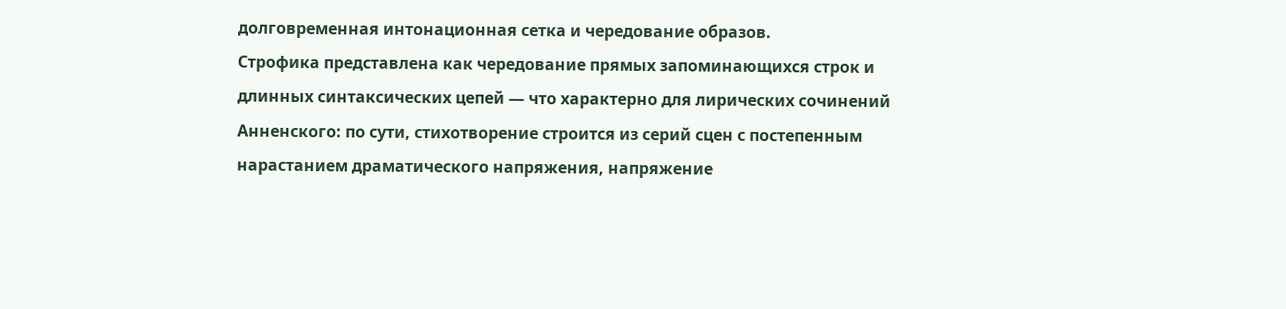долговременная интонационная сетка и чередование образов.
Строфика представлена как чередование прямых запоминающихся строк и длинных синтаксических цепей — что характерно для лирических сочинений Анненского: по сути, стихотворение строится из серий сцен с постепенным нарастанием драматического напряжения, напряжение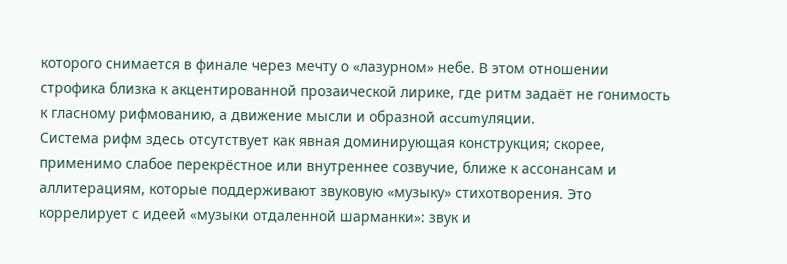которого снимается в финале через мечту о «лазурном» небе. В этом отношении строфика близка к акцентированной прозаической лирике, где ритм задаёт не гонимость к гласному рифмованию, а движение мысли и образной accumуляции.
Система рифм здесь отсутствует как явная доминирующая конструкция; скорее, применимо слабое перекрёстное или внутреннее созвучие, ближе к ассонансам и аллитерациям, которые поддерживают звуковую «музыку» стихотворения. Это коррелирует с идеей «музыки отдаленной шарманки»: звук и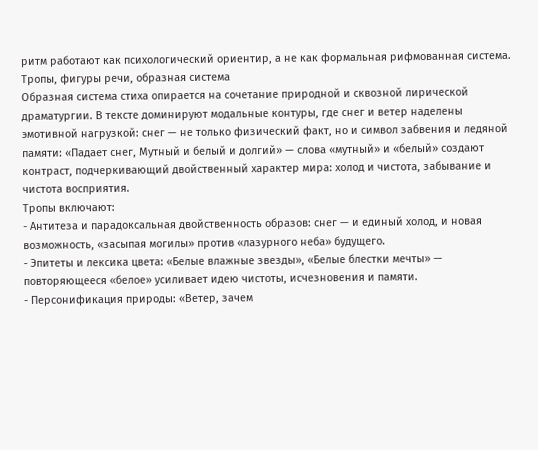ритм работают как психологический ориентир, а не как формальная рифмованная система.
Тропы, фигуры речи, образная система
Образная система стиха опирается на сочетание природной и сквозной лирической драматургии. В тексте доминируют модальные контуры, где снег и ветер наделены эмотивной нагрузкой: снег — не только физический факт, но и символ забвения и ледяной памяти: «Падает снег, Мутный и белый и долгий» — слова «мутный» и «белый» создают контраст, подчеркивающий двойственный характер мира: холод и чистота, забывание и чистота восприятия.
Тропы включают:
- Антитеза и парадоксальная двойственность образов: снег — и единый холод, и новая возможность, «засыпая могилы» против «лазурного неба» будущего.
- Эпитеты и лексика цвета: «Белые влажные звезды», «Белые блестки мечты» — повторяющееся «белое» усиливает идею чистоты, исчезновения и памяти.
- Персонификация природы: «Ветер, зачем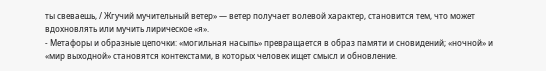ты свеваешь, / Жгучий мучительный ветер» — ветер получает волевой характер, становится тем, что может вдохновлять или мучить лирическое «я».
- Метафоры и образные цепочки: «могильная насыпь» превращается в образ памяти и сновидений; «ночной» и «мир выходной» становятся контекстами, в которых человек ищет смысл и обновление.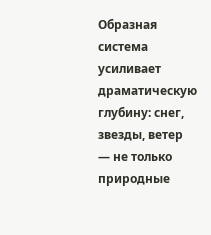Образная система усиливает драматическую глубину: снег, звезды, ветер — не только природные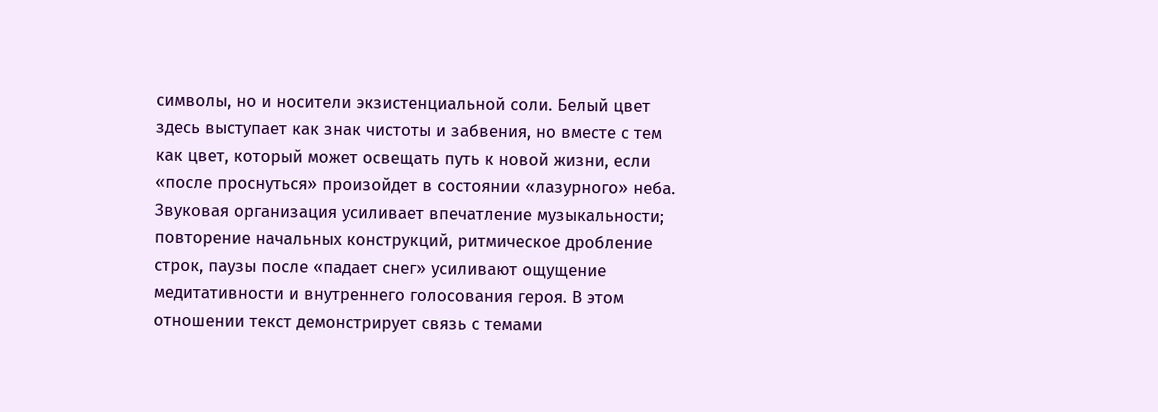символы, но и носители экзистенциальной соли. Белый цвет здесь выступает как знак чистоты и забвения, но вместе с тем как цвет, который может освещать путь к новой жизни, если «после проснуться» произойдет в состоянии «лазурного» неба.
Звуковая организация усиливает впечатление музыкальности; повторение начальных конструкций, ритмическое дробление строк, паузы после «падает снег» усиливают ощущение медитативности и внутреннего голосования героя. В этом отношении текст демонстрирует связь с темами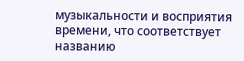музыкальности и восприятия времени, что соответствует названию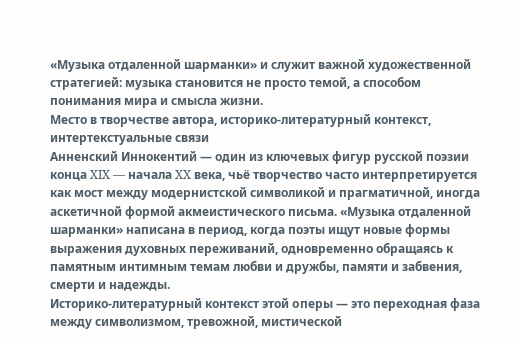«Музыка отдаленной шарманки» и служит важной художественной стратегией: музыка становится не просто темой, а способом понимания мира и смысла жизни.
Место в творчестве автора, историко-литературный контекст, интертекстуальные связи
Анненский Иннокентий — один из ключевых фигур русской поэзии конца XIX — начала XX века, чьё творчество часто интерпретируется как мост между модернистской символикой и прагматичной, иногда аскетичной формой акмеистического письма. «Музыка отдаленной шарманки» написана в период, когда поэты ищут новые формы выражения духовных переживаний, одновременно обращаясь к памятным интимным темам любви и дружбы, памяти и забвения, смерти и надежды.
Историко-литературный контекст этой oперы — это переходная фаза между символизмом, тревожной, мистической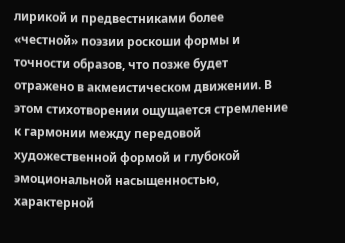лирикой и предвестниками более «честной» поэзии роскоши формы и точности образов, что позже будет отражено в акмеистическом движении. В этом стихотворении ощущается стремление к гармонии между передовой художественной формой и глубокой эмоциональной насыщенностью, характерной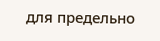для предельно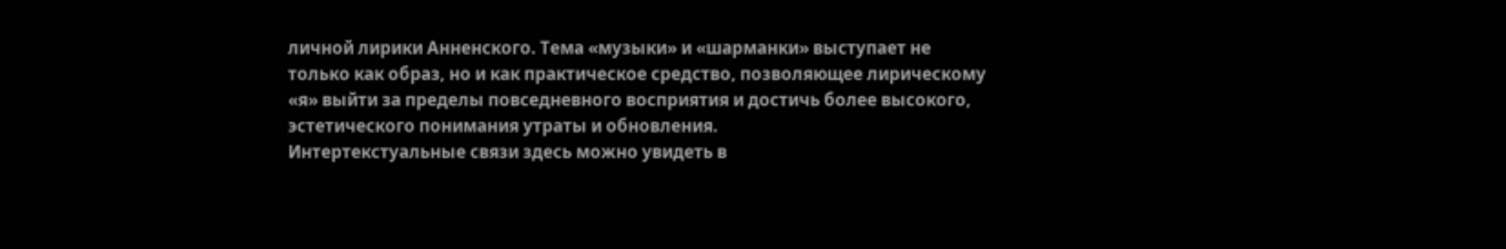личной лирики Анненского. Тема «музыки» и «шарманки» выступает не только как образ, но и как практическое средство, позволяющее лирическому «я» выйти за пределы повседневного восприятия и достичь более высокого, эстетического понимания утраты и обновления.
Интертекстуальные связи здесь можно увидеть в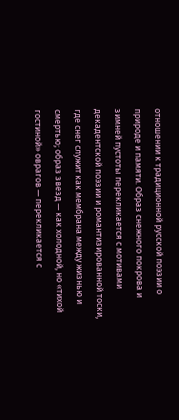отношении к традиционной русской поэзии о природе и памяти. Образ снежного покрова и зимней пустоты перекликается с мотивами декадентской поэзии и романтизированной тоски, где снег служит как мембрана между жизнью и смертью; образ звезд — как холодной, но «тихой гостиной» оврагов — перекликается с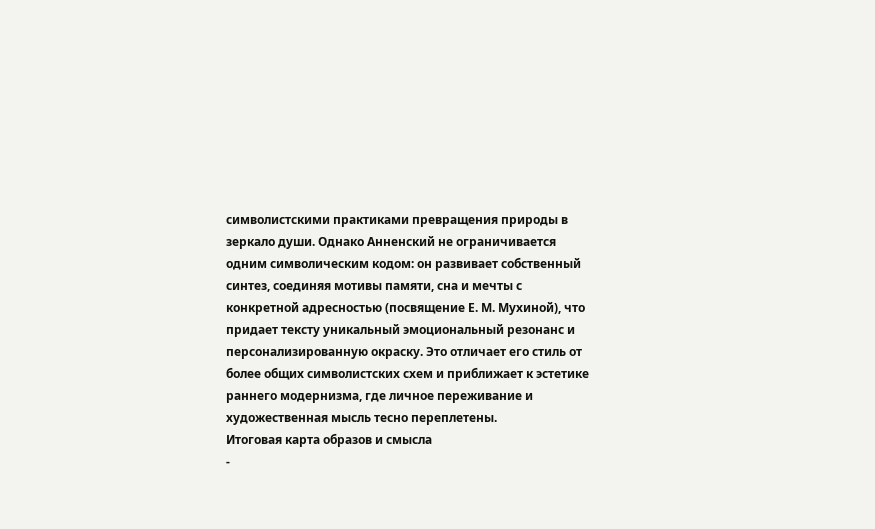символистскими практиками превращения природы в зеркало души. Однако Анненский не ограничивается одним символическим кодом: он развивает собственный синтез, соединяя мотивы памяти, сна и мечты с конкретной адресностью (посвящение Е. М. Мухиной), что придает тексту уникальный эмоциональный резонанс и персонализированную окраску. Это отличает его стиль от более общих символистских схем и приближает к эстетике раннего модернизма, где личное переживание и художественная мысль тесно переплетены.
Итоговая карта образов и смысла
-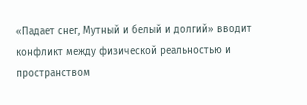«Падает снег, Мутный и белый и долгий» вводит конфликт между физической реальностью и пространством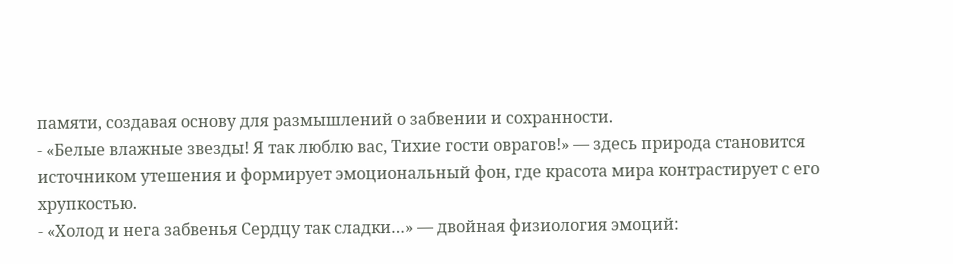памяти, создавая основу для размышлений о забвении и сохранности.
- «Белые влажные звезды! Я так люблю вас, Тихие гости оврагов!» — здесь природа становится источником утешения и формирует эмоциональный фон, где красота мира контрастирует с его хрупкостью.
- «Холод и нега забвенья Сердцу так сладки…» — двойная физиология эмоций: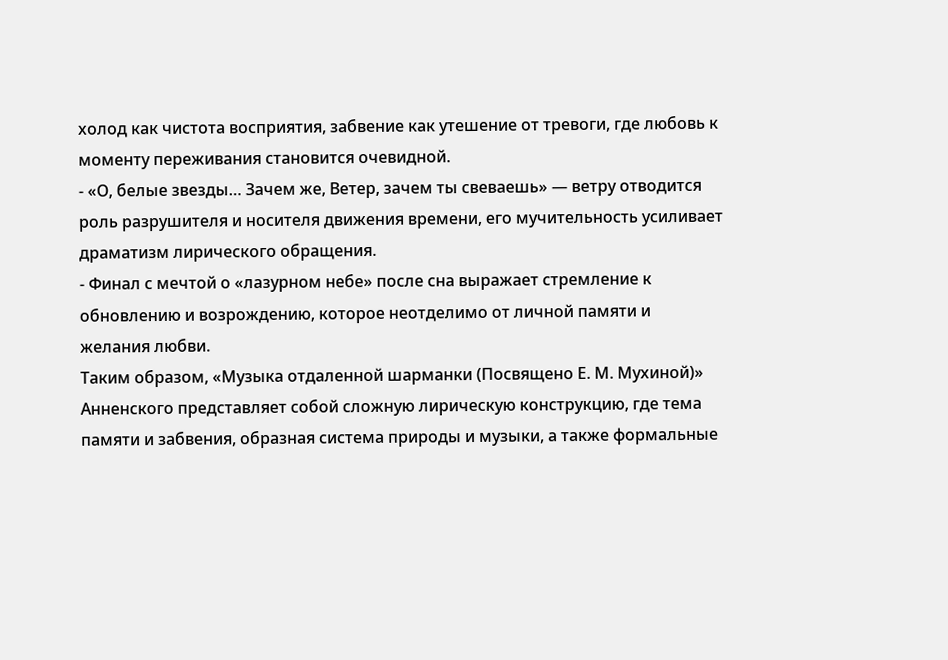холод как чистота восприятия, забвение как утешение от тревоги, где любовь к моменту переживания становится очевидной.
- «О, белые звезды… Зачем же, Ветер, зачем ты свеваешь» — ветру отводится роль разрушителя и носителя движения времени, его мучительность усиливает драматизм лирического обращения.
- Финал с мечтой о «лазурном небе» после сна выражает стремление к обновлению и возрождению, которое неотделимо от личной памяти и желания любви.
Таким образом, «Музыка отдаленной шарманки (Посвящено Е. М. Мухиной)» Анненского представляет собой сложную лирическую конструкцию, где тема памяти и забвения, образная система природы и музыки, а также формальные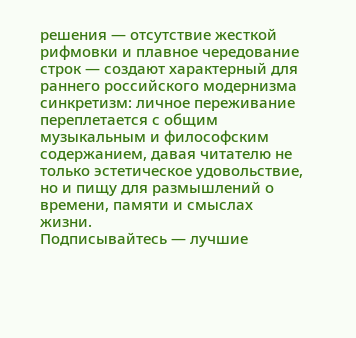решения — отсутствие жесткой рифмовки и плавное чередование строк — создают характерный для раннего российского модернизма синкретизм: личное переживание переплетается с общим музыкальным и философским содержанием, давая читателю не только эстетическое удовольствие, но и пищу для размышлений о времени, памяти и смыслах жизни.
Подписывайтесь — лучшие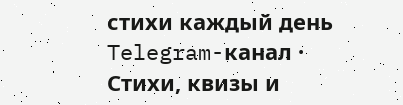стихи каждый день
Telegram-канал · Стихи, квизы и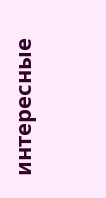интересные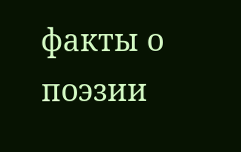факты о поэзии